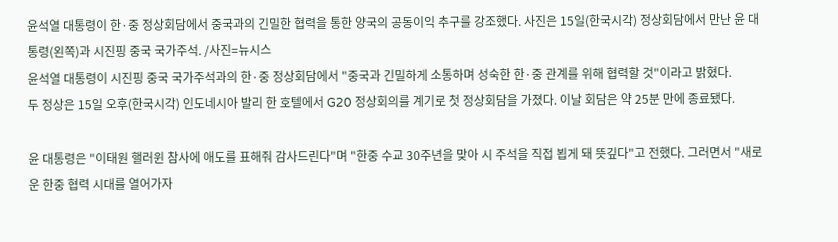윤석열 대통령이 한·중 정상회담에서 중국과의 긴밀한 협력을 통한 양국의 공동이익 추구를 강조했다. 사진은 15일(한국시각) 정상회담에서 만난 윤 대통령(왼쪽)과 시진핑 중국 국가주석. /사진=뉴시스
윤석열 대통령이 시진핑 중국 국가주석과의 한·중 정상회담에서 "중국과 긴밀하게 소통하며 성숙한 한·중 관계를 위해 협력할 것"이라고 밝혔다.
두 정상은 15일 오후(한국시각) 인도네시아 발리 한 호텔에서 G20 정상회의를 계기로 첫 정상회담을 가졌다. 이날 회담은 약 25분 만에 종료됐다.

윤 대통령은 "이태원 핼러윈 참사에 애도를 표해줘 감사드린다"며 "한중 수교 30주년을 맞아 시 주석을 직접 뵙게 돼 뜻깊다"고 전했다. 그러면서 "새로운 한중 협력 시대를 열어가자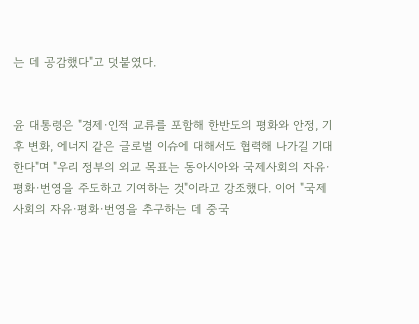는 데 공감했다"고 덧붙였다.


윤 대통령은 "경제·인적 교류를 포함해 한반도의 평화와 안정, 기후 변화, 에너지 같은 글로벌 이슈에 대해서도 협력해 나가길 기대한다"며 "우리 정부의 외교 목표는 동아시아와 국제사회의 자유·평화·번영을 주도하고 기여하는 것"이라고 강조했다. 이어 "국제사회의 자유·평화·번영을 추구하는 데 중국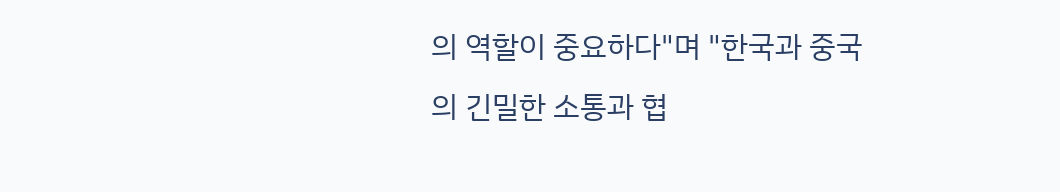의 역할이 중요하다"며 "한국과 중국의 긴밀한 소통과 협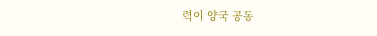력이 양국 공동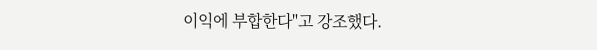이익에 부합한다"고 강조했다.